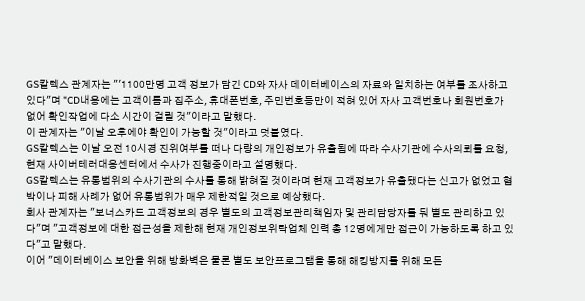GS칼텍스 관계자는 "'1100만명 고객 정보가 담긴 CD와 자사 데이터베이스의 자료와 일치하는 여부를 조사하고 있다"며 "CD내용에는 고객이름과 집주소, 휴대폰번호, 주민번호등만이 적혀 있어 자사 고객번호나 회원번호가 없어 확인작업에 다소 시간이 걸릴 것"이라고 말했다.
이 관계자는 "이날 오후에야 확인이 가능할 것"이라고 덧붙였다.
GS칼텍스는 이날 오전 10시경 진위여부를 떠나 다량의 개인정보가 유출됨에 따라 수사기관에 수사의뢰를 요청, 현재 사이버테러대응센터에서 수사가 진행중이라고 설명했다.
GS칼텍스는 유통범위의 수사기관의 수사를 통해 밝혀질 것이라며 현재 고객정보가 유출됐다는 신고가 없었고 협박이나 피해 사례가 없어 유통범위가 매우 제한적일 것으로 예상했다.
회사 관계자는 "보너스카드 고객정보의 경우 별도의 고객정보관리책임자 및 관리담당자를 둬 별도 관리하고 있다"며 "고객정보에 대한 접근성을 제한해 현재 개인정보위탁업체 인력 총 12명에게만 접근이 가능하도록 하고 있다"고 말했다.
이어 "데이터베이스 보안을 위해 방화벽은 물론 별도 보안프로그램을 통해 해킹방지를 위해 모든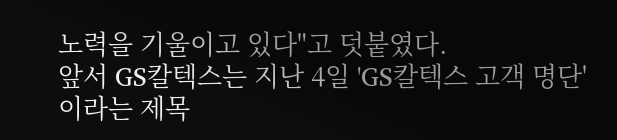노력을 기울이고 있다"고 덧붙였다.
앞서 GS칼텍스는 지난 4일 'GS칼텍스 고객 명단'이라는 제목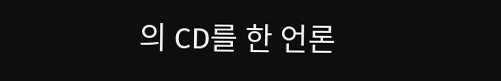의 CD를 한 언론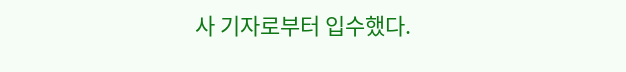사 기자로부터 입수했다.